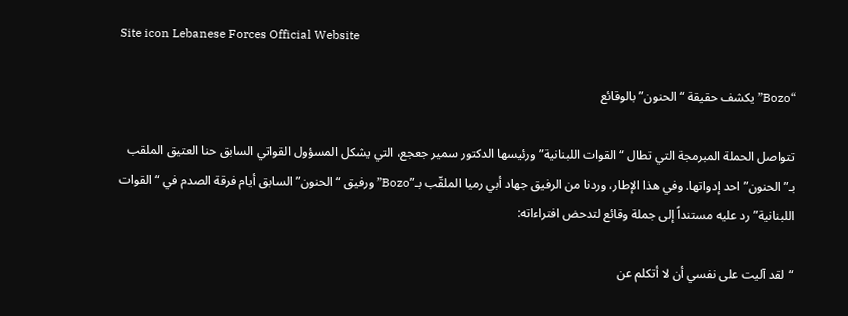Site icon Lebanese Forces Official Website

“Bozo” يكشف حقيقة “الحنون” بالوقائع

تتواصل الحملة المبرمجة التي تطال “القوات اللبنانية” ورئيسها الدكتور سمير جعجع، التي يشكل المسؤول القواتي السابق حنا العتيق الملقب بـ”الحنون” احد إدواتها. وفي هذا الإطار، وردنا من الرفيق جهاد أبي رميا الملقّب بـ”Bozo” ورفيق “الحنون” السابق أيام فرقة الصدم في “القوات اللبنانية” رد عليه مستنداً إلى جملة وقائع لتدحض افتراءاته:

“لقد آليت على نفسي أن لا أتكلم عن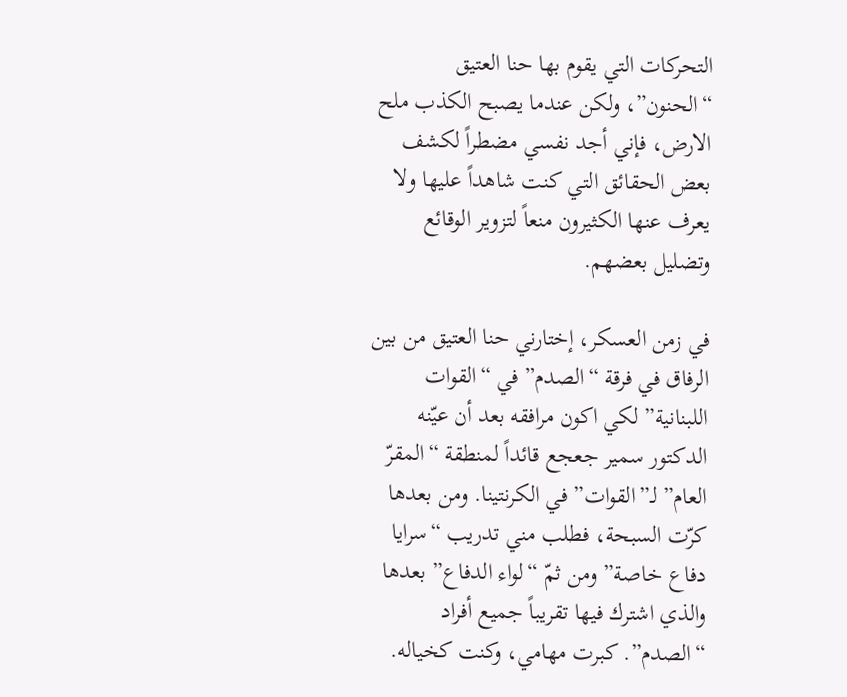التحركات التي يقوم بها حنا العتيق “الحنون”، ولكن عندما يصبح الكذب ملح الارض، فإني أجد نفسي مضطراً لكشف بعض الحقائق التي كنت شاهداً عليها ولا يعرف عنها الكثيرون منعاً لتزوير الوقائع وتضليل بعضهم.

في زمن العسكر، إختارني حنا العتيق من بين الرفاق في فرقة “الصدم” في “القوات اللبنانية” لكي اكون مرافقه بعد أن عيّنه الدكتور سمير جعجع قائداً لمنطقة “المقرّ العام” لـ”القوات” في الكرنتينا. ومن بعدها كرّت السبحة، فطلب مني تدريب “سرايا دفاع خاصة” ومن ثمّ “لواء الدفاع” بعدها والذي اشترك فيها تقريباً جميع أفراد “الصدم”. كبرت مهامي، وكنت كخياله.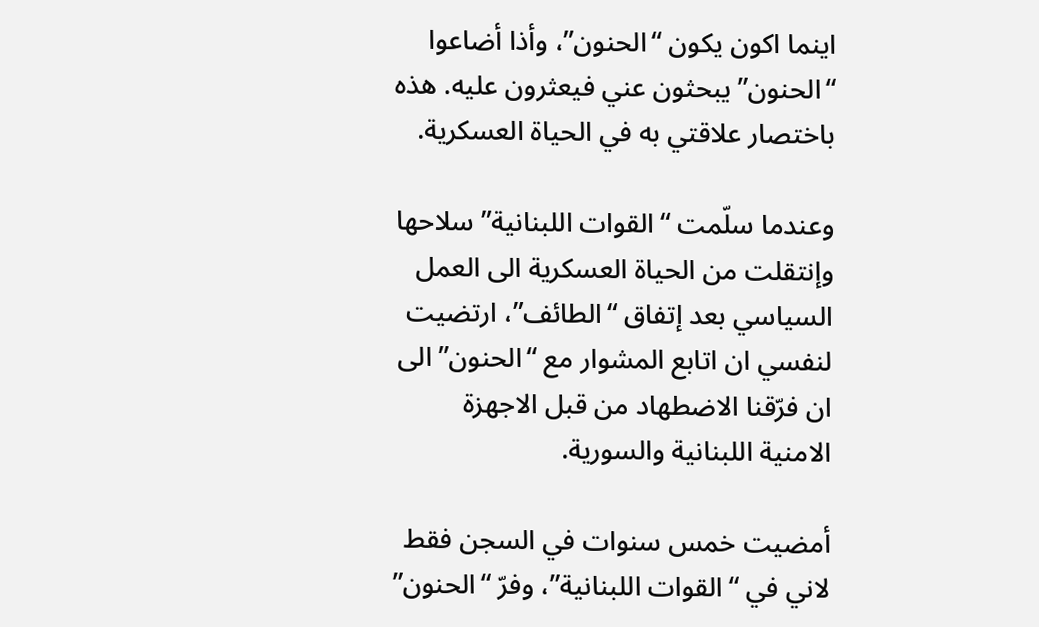اينما اكون يكون “الحنون”، وأذا أضاعوا “الحنون” يبحثون عني فيعثرون عليه. هذه باختصار علاقتي به في الحياة العسكرية.

وعندما سلّمت “القوات اللبنانية” سلاحها وإنتقلت من الحياة العسكرية الى العمل السياسي بعد إتفاق “الطائف”، ارتضيت لنفسي ان اتابع المشوار مع “الحنون” الى ان فرّقنا الاضطهاد من قبل الاجهزة الامنية اللبنانية والسورية.

أمضيت خمس سنوات في السجن فقط لاني في “القوات اللبنانية”، وفرّ “الحنون”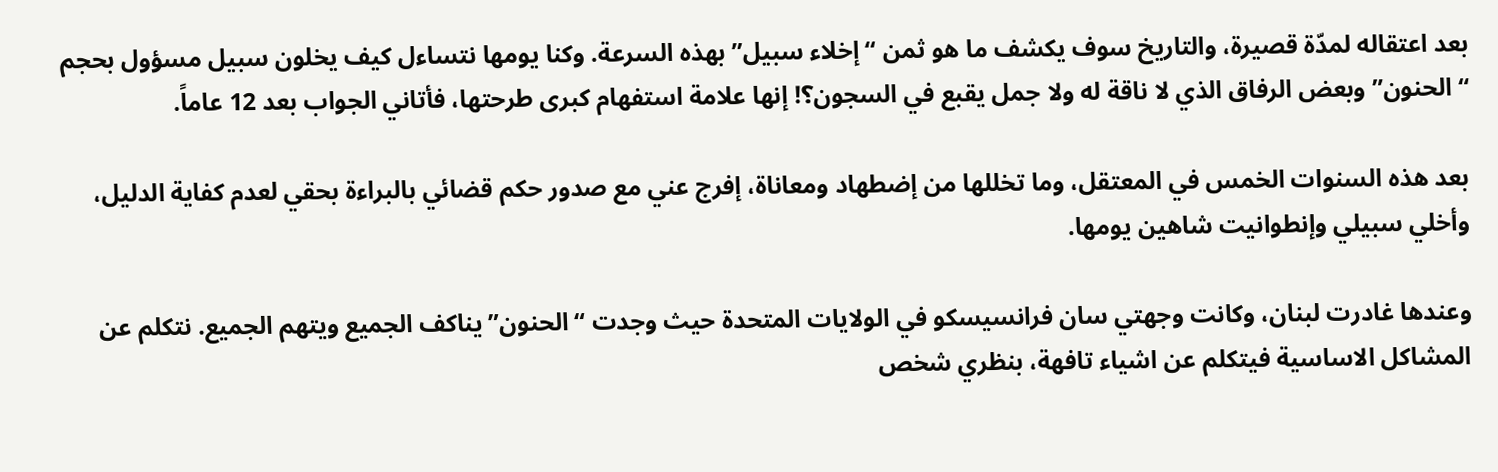بعد اعتقاله لمدّة قصيرة، والتاريخ سوف يكشف ما هو ثمن “إخلاء سبيل” بهذه السرعة. وكنا يومها نتساءل كيف يخلون سبيل مسؤول بحجم “الحنون” وبعض الرفاق الذي لا ناقة له ولا جمل يقبع في السجون؟! إنها علامة استفهام كبرى طرحتها، فأتاني الجواب بعد 12 عاماً.

بعد هذه السنوات الخمس في المعتقل، وما تخللها من إضطهاد ومعاناة، إفرج عني مع صدور حكم قضائي بالبراءة بحقي لعدم كفاية الدليل، وأخلي سبيلي وإنطوانيت شاهين يومها.

وعندها غادرت لبنان، وكانت وجهتي سان فرانسيسكو في الولايات المتحدة حيث وجدت “الحنون” يناكف الجميع ويتهم الجميع. نتكلم عن المشاكل الاساسية فيتكلم عن اشياء تافهة، بنظري شخص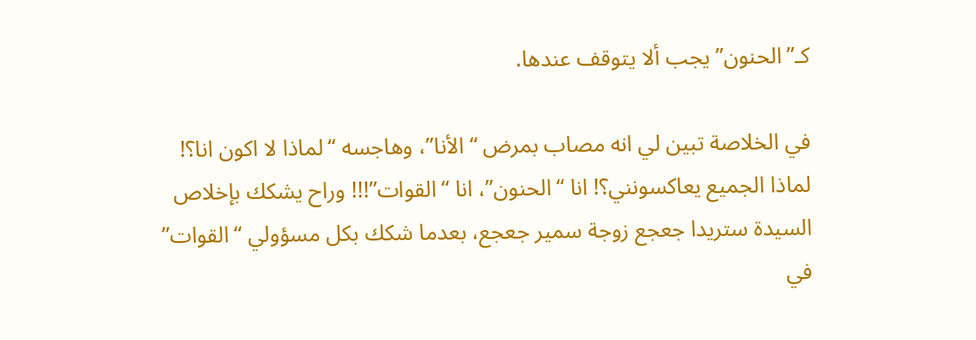كـ”الحنون” يجب ألا يتوقف عندها.

في الخلاصة تبين لي انه مصاب بمرض “الأنا”، وهاجسه “لماذا لا اكون انا؟! لماذا الجميع يعاكسونني؟! انا “الحنون”، انا “القوات”!!! وراح يشكك بإخلاص السيدة ستريدا جعجع زوجة سمير جعجع، بعدما شكك بكل مسؤولي “القوات” في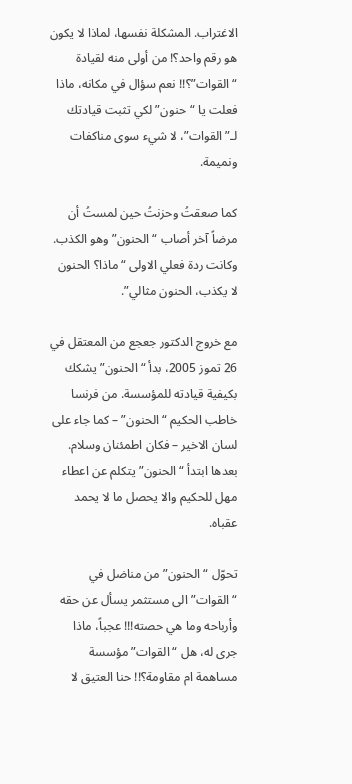الاغتراب. المشكلة نفسها، لماذا لا يكون هو رقم واحد؟! من أولى منه لقيادة “القوات”؟!! نعم سؤال في مكانه، ماذا فعلت يا “حنون” لكي تثبت قيادتك لـ”القوات”، لا شيء سوى مناكفات ونميمة.

كما صعقتُ وحزنتُ حين لمستُ أن مرضاً آخر أصاب “الحنون” وهو الكذب. وكانت ردة فعلي الاولى “ماذا؟ الحنون لا يكذب، الحنون مثالي”.

مع خروج الدكتور جعجع من المعتقل في 26 تموز 2005، بدأ “الحنون” يشكك بكيفية قيادته للمؤسسة. من فرنسا خاطب الحكيم “الحنون” – كما جاء على لسان الاخير – فكان اطمئنان وسلام. بعدها ابتدأ “الحنون” يتكلم عن اعطاء مهل للحكيم والا يحصل ما لا يحمد عقباه.

تحوّل “الحنون” من مناضل في “القوات” الى مستثمر يسأل عن حقه وأرباحه وما هي حصته!!! عجباً، ماذا جرى له، هل “القوات” مؤسسة مساهمة ام مقاومة؟!! حنا العتيق لا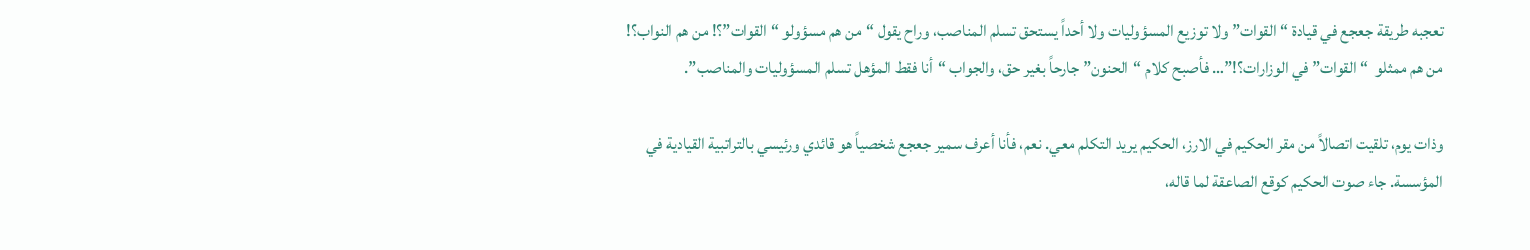تعجبه طريقة جعجع في قيادة “القوات” ولا توزيع المسؤوليات ولا أحداً يستحق تسلم المناصب، وراح يقول “من هم مسؤولو “القوات”؟! من هم النواب؟! من هم ممثلو  “القوات” في الوزارات؟!”… فأصبح كلام “الحنون” جارحاً بغير حق، والجواب “أنا فقط المؤهل تسلم المسؤوليات والمناصب”.

وذات يوم، تلقيت اتصالاً من مقر الحكيم في الارز، الحكيم يريد التكلم معي. نعم، فأنا أعرف سمير جعجع شخصياً هو قائدي ورئيسي بالتراتبية القيادية في المؤسسة. جاء صوت الحكيم كوقع الصاعقة لما قاله،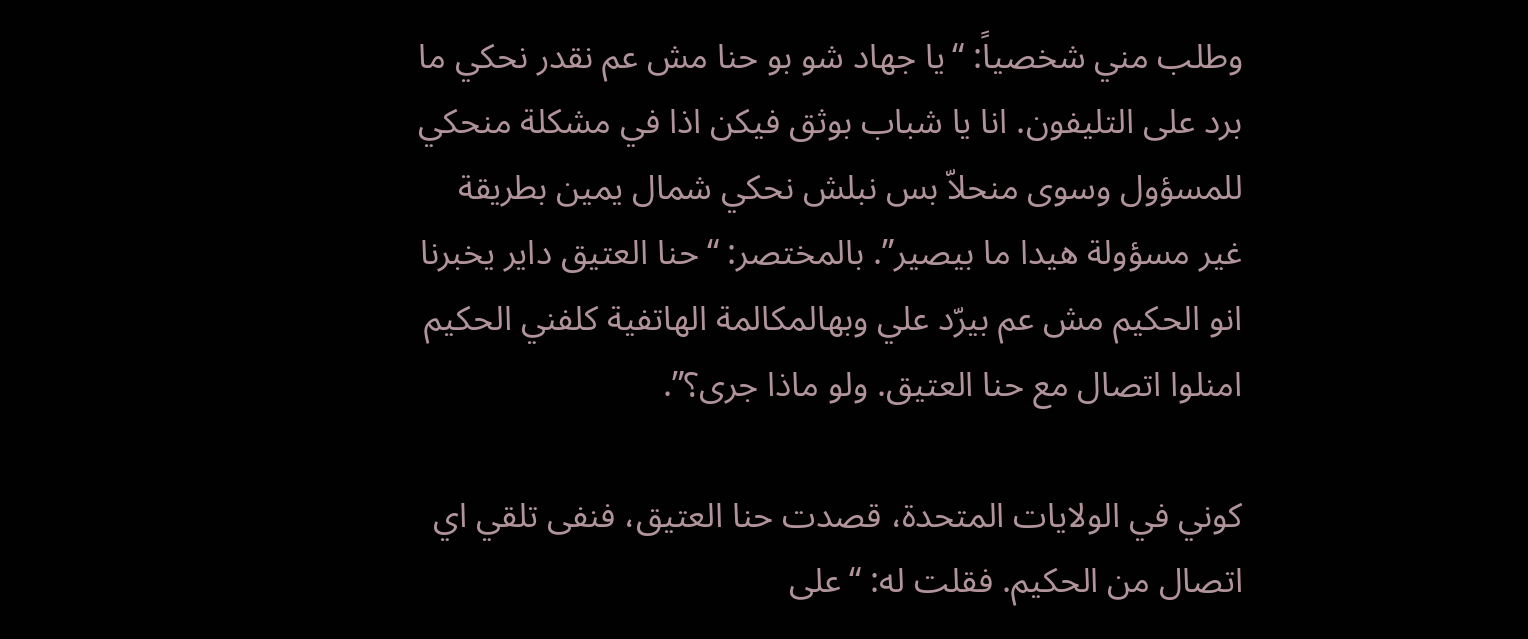وطلب مني شخصياً: “يا جهاد شو بو حنا مش عم نقدر نحكي ما برد على التليفون. انا يا شباب بوثق فيكن اذا في مشكلة منحكي للمسؤول وسوى منحلاّ بس نبلش نحكي شمال يمين بطريقة غير مسؤولة هيدا ما بيصير”. بالمختصر: “حنا العتيق داير يخبرنا انو الحكيم مش عم بيرّد علي وبهالمكالمة الهاتفية كلفني الحكيم امنلوا اتصال مع حنا العتيق. ولو ماذا جرى؟”.

كوني في الولايات المتحدة، قصدت حنا العتيق، فنفى تلقي اي اتصال من الحكيم. فقلت له: “على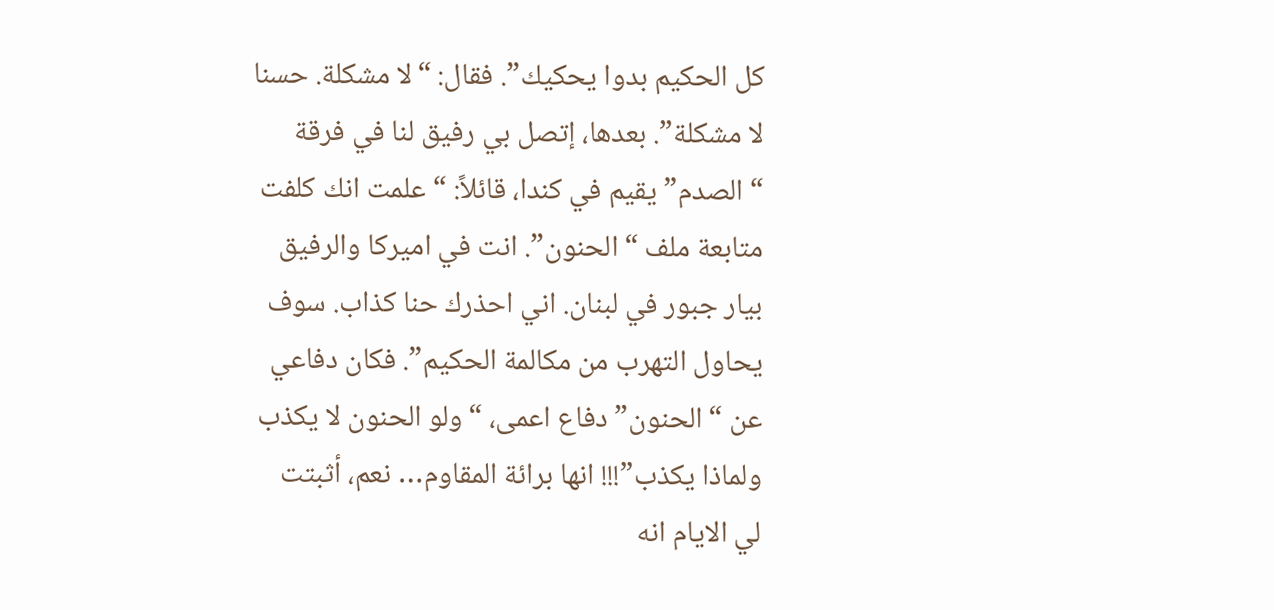كل الحكيم بدوا يحكيك”. فقال: “لا مشكلة. حسنا لا مشكلة”. بعدها، إتصل بي رفيق لنا في فرقة “الصدم” يقيم في كندا، قائلاً: “علمت انك كلفت متابعة ملف “الحنون”. انت في اميركا والرفيق بيار جبور في لبنان. اني احذرك حنا كذاب. سوف يحاول التهرب من مكالمة الحكيم”. فكان دفاعي عن “الحنون” دفاع اعمى، “ولو الحنون لا يكذب ولماذا يكذب”!!! انها برائة المقاوم… نعم، أثبتت لي الايام انه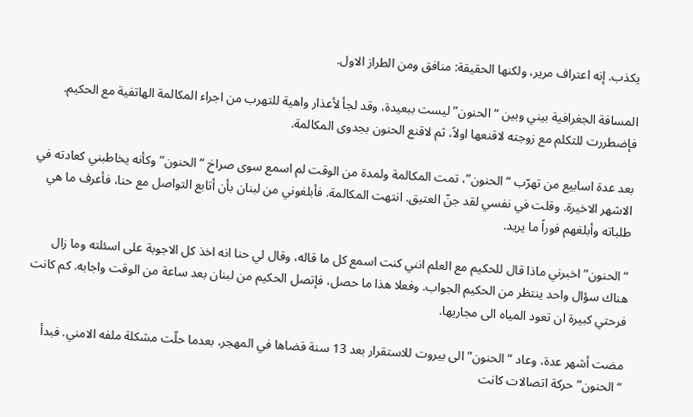يكذب. إنه اعتراف مرير، ولكنها الحقيقة: منافق ومن الطراز الاول.

المسافة الجغرافية بيني وبين “الحنون” ليست ببعيدة، وقد لجأ لأعذار واهية للتهرب من اجراء المكالمة الهاتفية مع الحكيم. فإضطررت للتكلم مع زوجته لاقنعها اولاً، ثم لاقنع الحنون بجدوى المكالمة.

بعد عدة اسابيع من تهرّب “الحنون”، تمت المكالمة ولمدة من الوقت لم اسمع سوى صراخ “الحنون” وكأنه يخاطبني كعادته في الاشهر الاخيرة. وقلت في نفسي لقد جنّ العتيق. انتهت المكالمة. فأبلغوني من لبنان بأن أتابع التواصل مع حنا، فأعرف ما هي طلباته وأبلغهم فوراً ما يريد.

“الحنون” اخبرني ماذا قال للحكيم مع العلم انني كنت اسمع كل ما قاله، وقال لي حنا انه اخذ كل الاجوبة على اسئلته وما زال هناك سؤال واحد ينتظر من الحكيم الجواب. وفعلا هذا ما حصل، فإتصل الحكيم من لبنان بعد ساعة من الوقت واجابه. كم كانت فرحتي كبيرة ان تعود المياه الى مجاريها.

مضت أشهر عدة، وعاد “الحنون” الى بيروت للاستقرار بعد 13 سنة قضاها في المهجر، بعدما حلّت مشكلة ملفه الامني. فبدأ “الحنون” حركة اتصالات كانت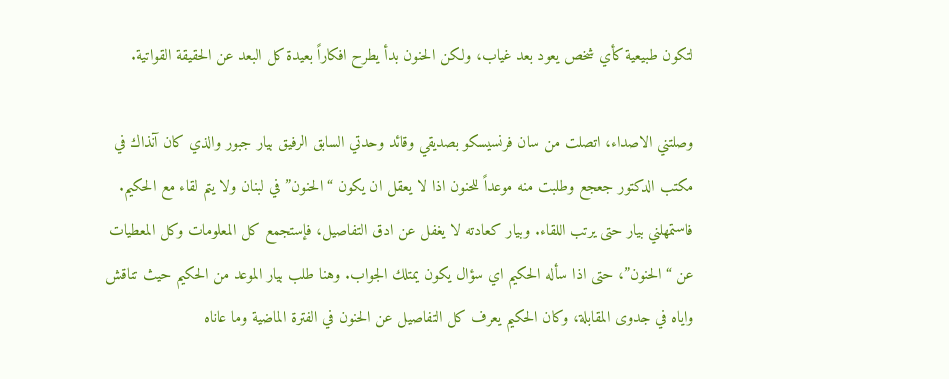لتكون طبيعية كأي شخص يعود بعد غياب، ولكن الحنون بدأ يطرح افكاراً بعيدة كل البعد عن الحقيقة القواتية.

وصلتني الاصداء، اتصلت من سان فرنسيسكو بصديقي وقائد وحدتي السابق الرفيق بيار جبور والذي كان آنذاك في مكتب الدكتور جعجع وطلبت منه موعداً للحنون اذا لا يعقل ان يكون “الحنون” في لبنان ولا يتم لقاء مع الحكيم. فاستمهلني بيار حتى يرتب اللقاء. وبيار كعادته لا يغفل عن ادق التفاصيل، فإستجمع كل المعلومات وكل المعطيات عن “الحنون”، حتى اذا سأله الحكيم اي سؤال يكون يمتلك الجواب. وهنا طلب بيار الموعد من الحكيم حيث تناقش واياه في جدوى المقابلة، وكان الحكيم يعرف كل التفاصيل عن الحنون في الفترة الماضية وما عاناه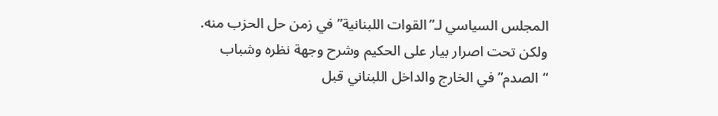المجلس السياسي لـ”القوات اللبنانية” في زمن حل الحزب منه. ولكن تحت اصرار بيار على الحكيم وشرح وجهة نظره وشباب “الصدم” في الخارج والداخل اللبناني قبل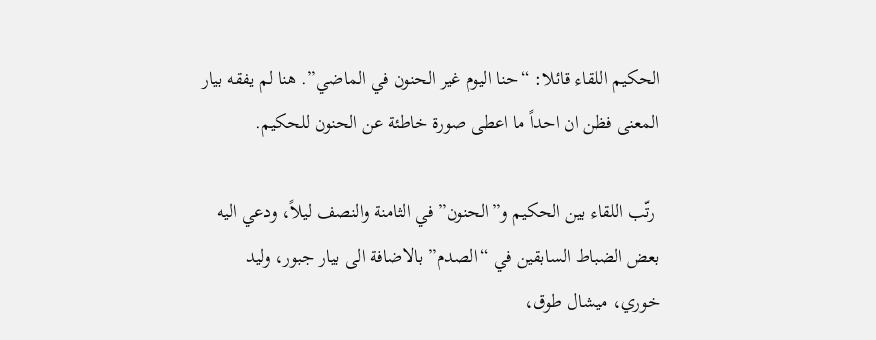الحكيم اللقاء قائلا: “حنا اليوم غير الحنون في الماضي”. هنا لم يفقه بيار المعنى فظن ان احداً ما اعطى صورة خاطئة عن الحنون للحكيم.

 رتّب اللقاء بين الحكيم و”الحنون” في الثامنة والنصف ليلاً، ودعي اليه بعض الضباط السابقين في “الصدم” بالاضافة الى بيار جبور، وليد خوري، ميشال طوق،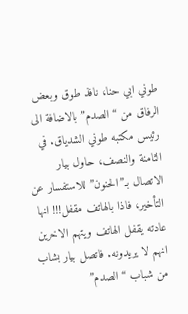طوني ابي حنا، نافذ طوق وبعض الرفاق من “الصدم” بالاضافة الى رئيس مكتبه طوني الشدياق. في الثامنة والنصف، حاول بيار الاتصال بـ”الحنون” للاستفسار عن التأخير، فاذا بالهاتف مقفل!!! انها عادته يقفل الهاتف ويتهم الاخرين انهم لا يريدونه. فاتصل بيار بشاب من شباب “الصدم”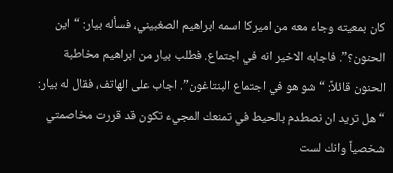كان بمعيته وجاء معه من اميركا اسمه ابراهيم الصغبيني، فسأله بيار: “اين الحنون؟”. فاجابه الاخير انه في اجتماع. فطلب بيار من ابراهيم مخاطبة الحنون قائلاً: “شو هو في اجتماع البنتاغون”. اجاب على الهاتف، فقال له بيار: “هل تريد ان نصطدم بالحيط في تمنعك المجيء تكون قد قررت مخاصمتي شخصياً وانك لست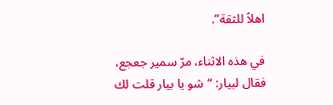اهلاً للثقة”.

في هذه الاثناء، مرّ سمير جعجع، فقال لبيار: “شو يا بيار قلت لك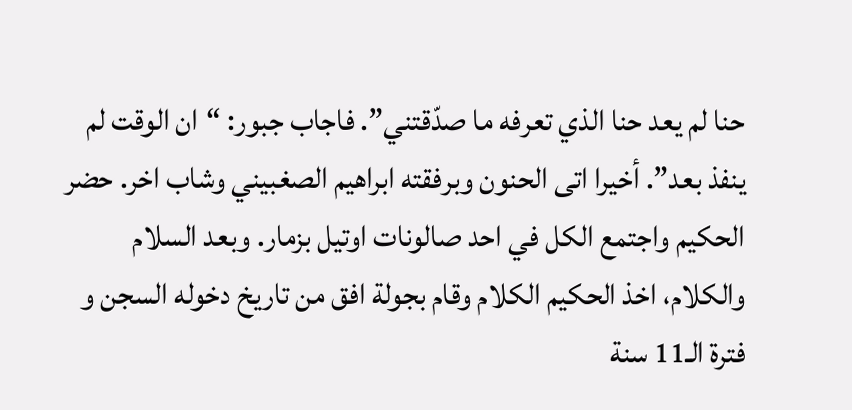حنا لم يعد حنا الذي تعرفه ما صدّقتني”. فاجاب جبور: “ان الوقت لم ينفذ بعد”. أخيرا اتى الحنون وبرفقته ابراهيم الصغبيني وشاب اخر. حضر الحكيم واجتمع الكل في احد صالونات اوتيل بزمار. وبعد السلام والكلام، اخذ الحكيم الكلام وقام بجولة افق من تاريخ دخوله السجن و فترة الـ11 سنة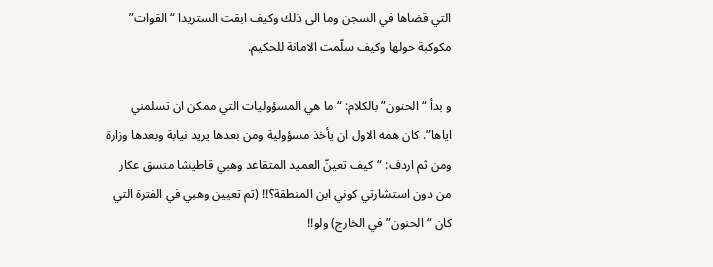التي قضاها في السجن وما الى ذلك وكيف ابقت الستريدا “القوات” مكوكبة حولها وكيف سلّمت الامانة للحكيم.

و بدأ “الحنون” بالكلام: “ما هي المسؤوليات التي ممكن ان تسلمني اياها”. كان همه الاول ان يأخذ مسؤولية ومن بعدها يريد نيابة وبعدها وزارة ومن ثم اردف: “كيف تعينّ العميد المتقاعد وهبي قاطيشا منسق عكار من دون استشارتي كوني ابن المنطقة؟!! (تم تعيين وهبي في الفترة التي كان “الحنون” في الخارج) ولو!!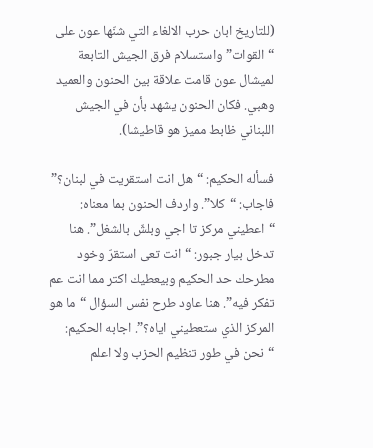(للتاريخ ابان حرب الالغاء التي شنّها عون على “القوات” واستسلام فرق الجيش التابعة لميشال عون قامت علاقة بين الحنون والعميد وهبي. فكان الحنون يشهد بأن في الجيش اللبناني ظابط مميز هو قاطيشا).

فسأله الحكيم: “هل انت استقريت في لبنان؟” فاجاب: “كلا”. واردف الحنون بما معناه: “اعطيني مركز تا اجي وبلشّ بالشغل”. هنا تدخل بيار جبور: “انت تعى استقرّ وخود مطرحك حد الحكيم وبيعطيك اكتر مما انت عم تفكر فيه”. هنا عاود طرح نفس السؤال “ما هو المركز الذي ستعطيني اياه؟”. اجابه الحكيم: “نحن في طور تنظيم الحزب ولا اعلم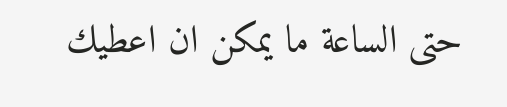حتى الساعة ما يمكن ان اعطيك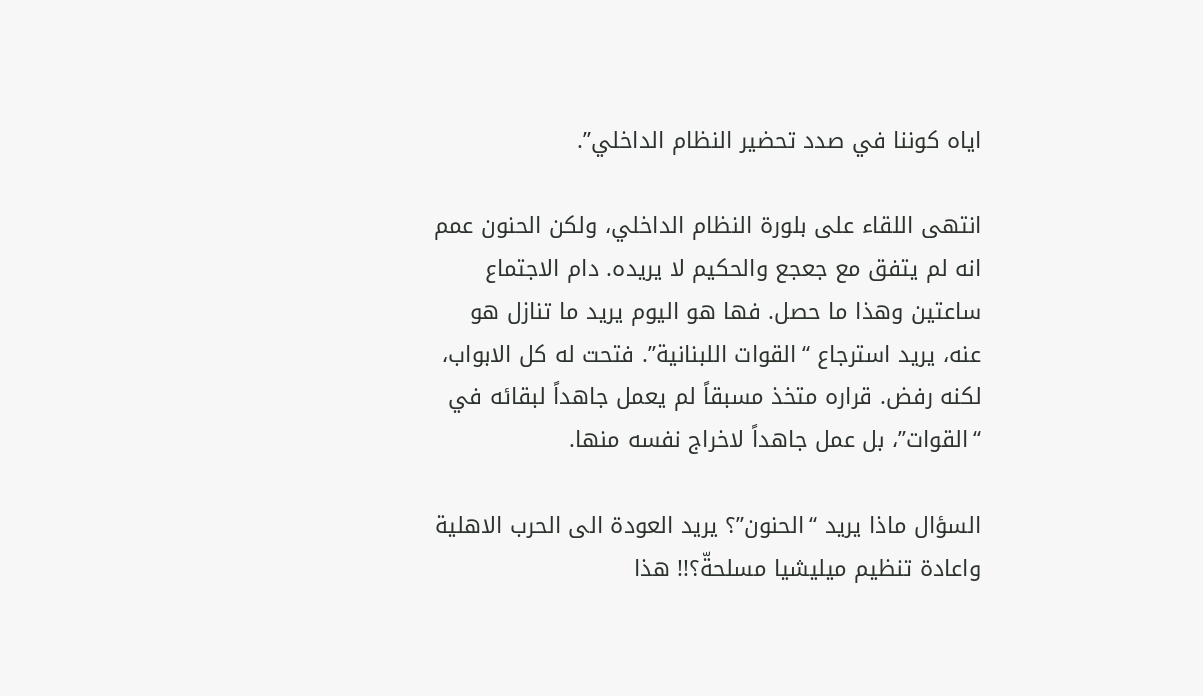اياه كوننا في صدد تحضير النظام الداخلي”.

انتهى اللقاء على بلورة النظام الداخلي، ولكن الحنون عمم انه لم يتفق مع جعجع والحكيم لا يريده. دام الاجتماع ساعتين وهذا ما حصل. فها هو اليوم يريد ما تنازل هو عنه، يريد استرجاع “القوات اللبنانية”. فتحت له كل الابواب، لكنه رفض. قراره متخذ مسبقاً لم يعمل جاهداً لبقائه في “القوات”، بل عمل جاهداً لاخراج نفسه منها.

السؤال ماذا يريد “الحنون”؟ يريد العودة الى الحرب الاهلية واعادة تنظيم ميليشيا مسلحةّ؟!! هذا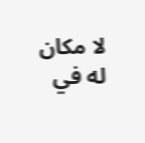لا مكان له في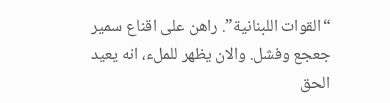“القوات اللبنانية”. راهن على اقناع سمير جعجع وفشل. والان يظهر للملء، انه يعيد الحق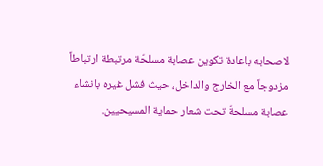لاصحابه باعادة تكوين عصابة مسلحّة مرتبطة ارتباطاً مزدوجاً مع الخارج والداخل، حيث فشل غيره بانشاء عصابة مسلحةّ تحت شعار حماية المسيحيين.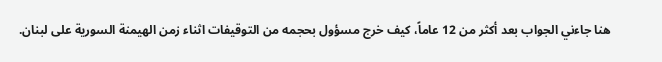هنا جاءني الجواب بعد أكثر من 12 عاماً، كيف خرج مسؤول بحجمه من التوقيفات اثناء زمن الهيمنة السورية على لبنان.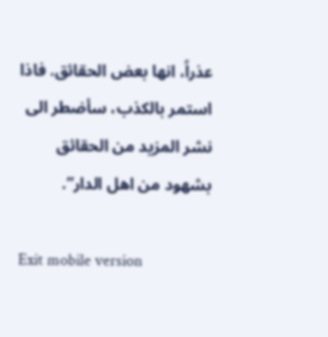عذراً، انها بعض الحقائق. فاذا استمر بالكذب، سأضطر الى نشر المزيد من الحقائق بشهود من اهل الدار”.

Exit mobile version